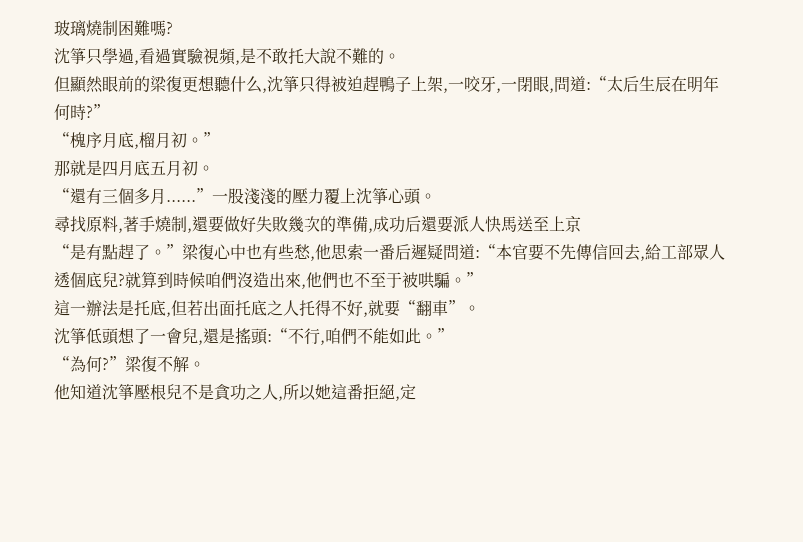玻璃燒制困難嗎?
沈箏只學過,看過實驗視頻,是不敢托大說不難的。
但顯然眼前的梁復更想聽什么,沈箏只得被迫趕鴨子上架,一咬牙,一閉眼,問道:“太后生辰在明年何時?”
“槐序月底,榴月初。”
那就是四月底五月初。
“還有三個多月......”一股淺淺的壓力覆上沈箏心頭。
尋找原料,著手燒制,還要做好失敗幾次的準備,成功后還要派人快馬送至上京
“是有點趕了。”梁復心中也有些愁,他思索一番后遲疑問道:“本官要不先傳信回去,給工部眾人透個底兒?就算到時候咱們沒造出來,他們也不至于被哄騙。”
這一辦法是托底,但若出面托底之人托得不好,就要“翻車”。
沈箏低頭想了一會兒,還是搖頭:“不行,咱們不能如此。”
“為何?”梁復不解。
他知道沈箏壓根兒不是貪功之人,所以她這番拒絕,定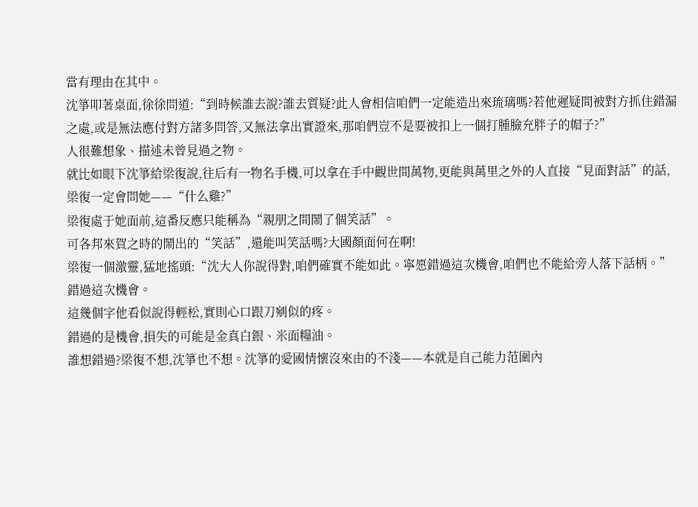當有理由在其中。
沈箏叩著桌面,徐徐問道:“到時候誰去說?誰去質疑?此人會相信咱們一定能造出來琉璃嗎?若他遲疑間被對方抓住錯漏之處,或是無法應付對方諸多問答,又無法拿出實證來,那咱們豈不是要被扣上一個打腫臉充胖子的帽子?”
人很難想象、描述未曾見過之物。
就比如眼下沈箏給梁復說,往后有一物名手機,可以拿在手中觀世間萬物,更能與萬里之外的人直接“見面對話”的話,梁復一定會問她——“什么雞?”
梁復處于她面前,這番反應只能稱為“親朋之間鬧了個笑話”。
可各邦來賀之時的鬧出的“笑話”,還能叫笑話嗎?大國顏面何在啊!
梁復一個激靈,猛地搖頭:“沈大人你說得對,咱們確實不能如此。寧愿錯過這次機會,咱們也不能給旁人落下話柄。”
錯過這次機會。
這幾個字他看似說得輕松,實則心口跟刀剜似的疼。
錯過的是機會,損失的可能是金真白銀、米面糧油。
誰想錯過?梁復不想,沈箏也不想。沈箏的愛國情懷沒來由的不淺——本就是自己能力范圍內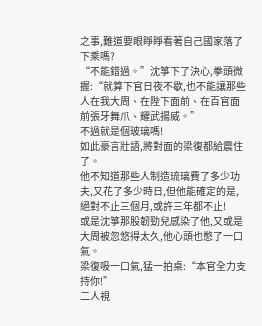之事,難道要眼睜睜看著自己國家落了下乘嗎?
“不能錯過。”沈箏下了決心,拳頭微握:“就算下官日夜不歇,也不能讓那些人在我大周、在陛下面前、在百官面前張牙舞爪、耀武揚威。”
不過就是個玻璃嗎!
如此豪言壯語,將對面的梁復都給震住了。
他不知道那些人制造琉璃費了多少功夫,又花了多少時日,但他能確定的是,絕對不止三個月,或許三年都不止!
或是沈箏那股韌勁兒感染了他,又或是大周被忽悠得太久,他心頭也憋了一口氣。
梁復吸一口氣,猛一拍桌:“本官全力支持你!”
二人視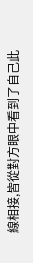線相接,皆從對方眼中看到了自己此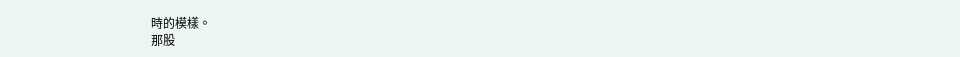時的模樣。
那股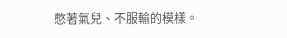憋著氣兒、不服輸的模樣。